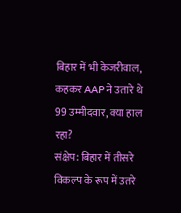बिहार में भी केजरीवाल, कहकर AAP ने उतारे थे 99 उम्मीदवार, क्या हाल रहा?
संक्षेप: बिहार में तीसरे विकल्प के रूप में उतरे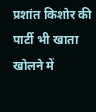प्रशांत किशोर की पार्टी भी खाता खोलने में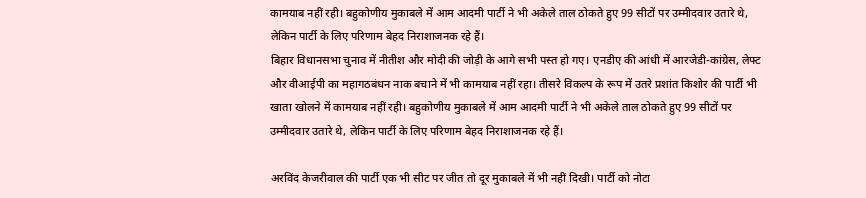कामयाब नहीं रही। बहुकोणीय मुकाबले में आम आदमी पार्टी ने भी अकेले ताल ठोकते हुए 99 सीटों पर उम्मीदवार उतारे थे, लेकिन पार्टी के लिए परिणाम बेहद निराशाजनक रहे हैं।
बिहार विधानसभा चुनाव में नीतीश और मोदी की जोड़ी के आगे सभी पस्त हो गए। एनडीए की आंधी में आरजेडी-कांग्रेस, लेफ्ट और वीआईपी का महागठबंधन नाक बचाने में भी कामयाब नहीं रहा। तीसरे विकल्प के रूप में उतरे प्रशांत किशोर की पार्टी भी खाता खोलने में कामयाब नहीं रही। बहुकोणीय मुकाबले में आम आदमी पार्टी ने भी अकेले ताल ठोकते हुए 99 सीटों पर उम्मीदवार उतारे थे, लेकिन पार्टी के लिए परिणाम बेहद निराशाजनक रहे हैं।

अरविंद केजरीवाल की पार्टी एक भी सीट पर जीत तो दूर मुकाबले में भी नहीं दिखी। पार्टी को नोटा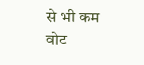से भी कम वोट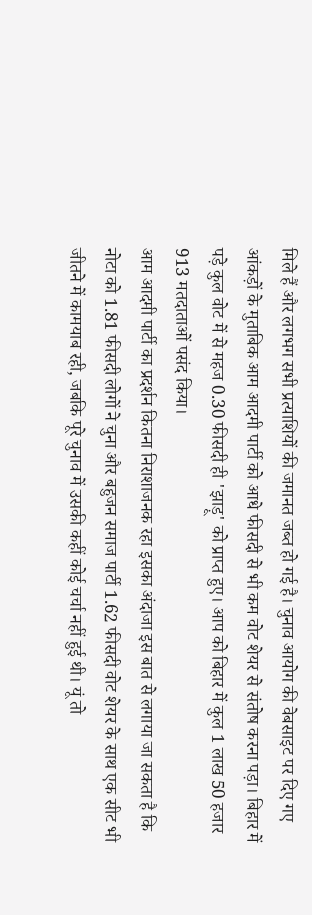मिले हैं और लगभग सभी प्रत्याशियों की जमानत जब्त हो गई है। चुनाव आयोग की वेबसाइट पर दिए गए आंकड़ों के मुताबिक आम आदमी पार्टी को आधे फीसदी से भी कम वोट शेयर से संतोष करना पड़ा। बिहार में पड़े कुल वोट में से महज 0.30 फीसदी ही 'झाड़ू' को प्राप्त हुए। आप को बिहार में कुल 1 लाख 50 हजार 913 मतदाताओं पसंद किया।
आम आदमी पार्टी का प्रदर्शन कितना निराशाजनक रहा इसका अंदाजा इस बात से लगाया जा सकता है कि नोटा को 1.81 फीसदी लोगों ने चुना और बहुजन समाज पार्टी 1.62 फीसदी वोट शेयर के साथ एक सीट भी जीतने में कामयाब रही, जबकि पूरे चुनाव में उसकी कहीं कोई चर्चा नहीं हुई थी। यूं तो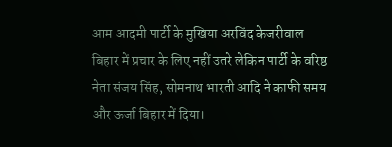आम आदमी पार्टी के मुखिया अरविंद केजरीवाल बिहार में प्रचार के लिए नहीं उतरे लेकिन पार्टी के वरिष्ठ नेता संजय सिंह, सोमनाथ भारती आदि ने काफी समय और ऊर्जा बिहार में दिया।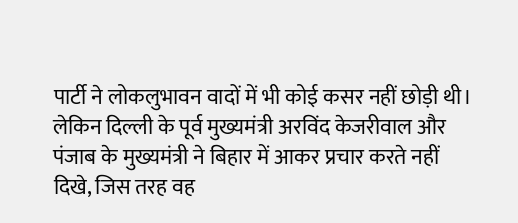पार्टी ने लोकलुभावन वादों में भी कोई कसर नहीं छोड़ी थी। लेकिन दिल्ली के पूर्व मुख्यमंत्री अरविंद केजरीवाल और पंजाब के मुख्यमंत्री ने बिहार में आकर प्रचार करते नहीं दिखे, जिस तरह वह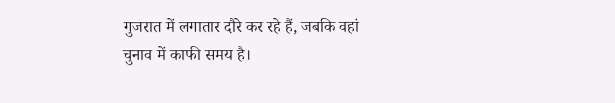गुजरात में लगातार दौरे कर रहे हैं, जबकि वहां चुनाव में काफी समय है।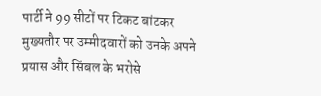पार्टी ने 99 सीटों पर टिकट बांटकर मुख्यतौर पर उम्मीदवारों को उनके अपने प्रयास और सिंबल के भरोसे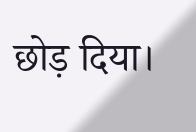छोड़ दिया।